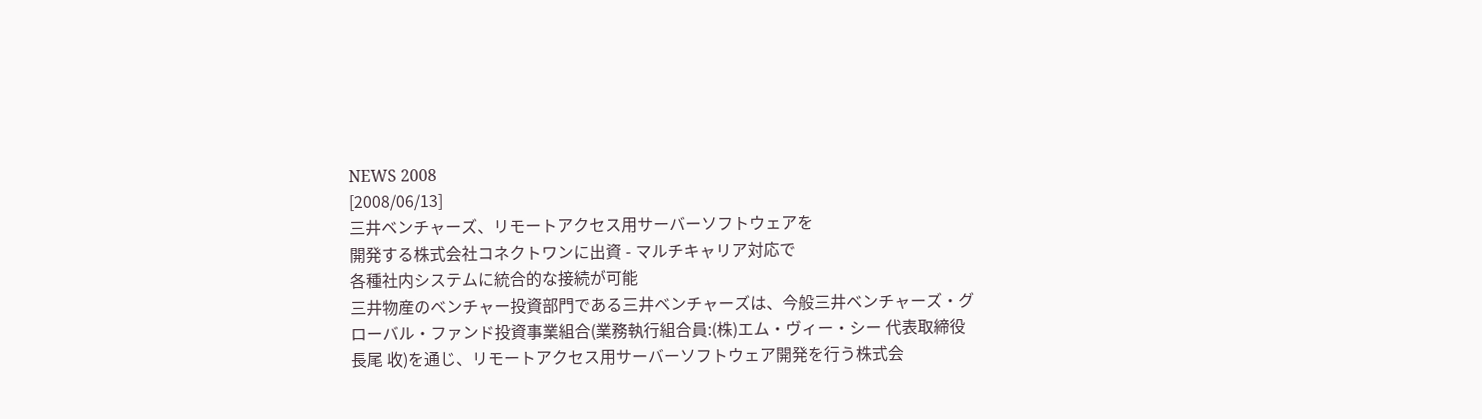NEWS 2008
[2008/06/13]
三井ベンチャーズ、リモートアクセス用サーバーソフトウェアを
開発する株式会社コネクトワンに出資 - マルチキャリア対応で
各種社内システムに統合的な接続が可能
三井物産のベンチャー投資部門である三井ベンチャーズは、今般三井ベンチャーズ・グローバル・ファンド投資事業組合(業務執行組合員:(株)エム・ヴィー・シー 代表取締役 長尾 收)を通じ、リモートアクセス用サーバーソフトウェア開発を行う株式会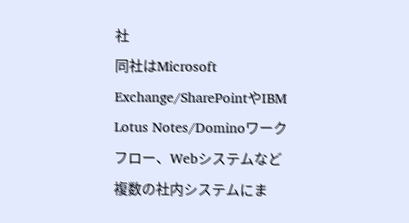社
同社はMicrosoft Exchange/SharePointやIBM Lotus Notes/Dominoワークフロー、Webシステムなど複数の社内システムにま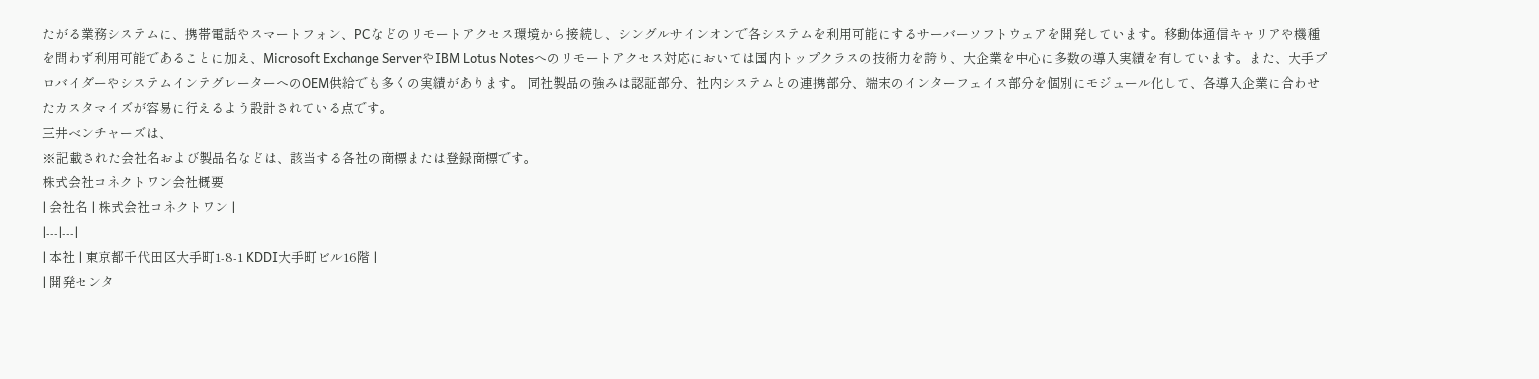たがる業務システムに、携帯電話やスマートフォン、PCなどのリモートアクセス環境から接続し、シングルサインオンで各システムを利用可能にするサーバーソフトウェアを開発しています。移動体通信キャリアや機種を問わず利用可能であることに加え、Microsoft Exchange ServerやIBM Lotus Notesへのリモートアクセス対応においては国内トップクラスの技術力を誇り、大企業を中心に多数の導入実績を有しています。また、大手プロバイダーやシステムインテグレーターへのOEM供給でも多くの実績があります。 同社製品の強みは認証部分、社内システムとの連携部分、端末のインターフェイス部分を個別にモジュール化して、各導入企業に合わせたカスタマイズが容易に行えるよう設計されている点です。
三井ベンチャーズは、
※記載された会社名および製品名などは、該当する各社の商標または登録商標です。
株式会社コネクトワン会社概要
| 会社名 | 株式会社コネクトワン |
|---|---|
| 本社 | 東京都千代田区大手町1-8-1 KDDI大手町ビル16階 |
| 開発センタ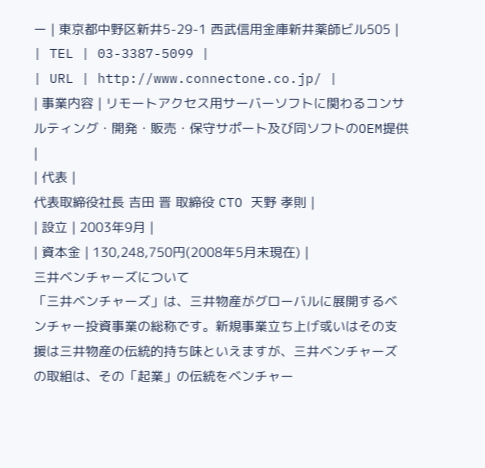ー | 東京都中野区新井5-29-1 西武信用金庫新井薬師ビル505 |
| TEL | 03-3387-5099 |
| URL | http://www.connectone.co.jp/ |
| 事業内容 | リモートアクセス用サーバーソフトに関わるコンサルティング・開発・販売・保守サポート及び同ソフトのOEM提供 |
| 代表 |
代表取締役社長 吉田 晋 取締役 CTO 天野 孝則 |
| 設立 | 2003年9月 |
| 資本金 | 130,248,750円(2008年5月末現在) |
三井ベンチャーズについて
「三井ベンチャーズ」は、三井物産がグローバルに展開するベンチャー投資事業の総称です。新規事業立ち上げ或いはその支援は三井物産の伝統的持ち味といえますが、三井ベンチャーズの取組は、その「起業」の伝統をベンチャー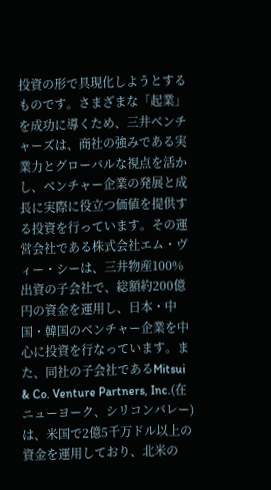投資の形で具現化しようとするものです。さまざまな「起業」を成功に導くため、三井ベンチャーズは、商社の強みである実業力とグローバルな視点を活かし、ベンチャー企業の発展と成長に実際に役立つ価値を提供する投資を行っています。その運営会社である株式会社エム・ヴィー・シーは、三井物産100%出資の子会社で、総額約200億円の資金を運用し、日本・中国・韓国のベンチャー企業を中心に投資を行なっています。また、同社の子会社であるMitsui & Co. Venture Partners, Inc.(在ニューヨーク、シリコンバレー)は、米国で2億5千万ドル以上の資金を運用しており、北米の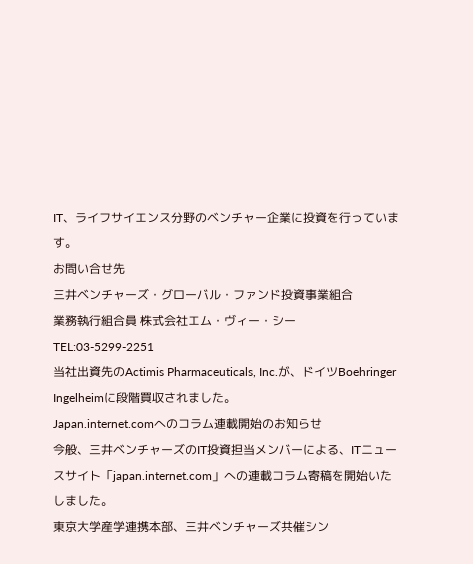IT、ライフサイエンス分野のベンチャー企業に投資を行っています。
お問い合せ先
三井ベンチャーズ・グローバル・ファンド投資事業組合
業務執行組合員 株式会社エム・ヴィー・シー
TEL:03-5299-2251
当社出資先のActimis Pharmaceuticals, Inc.が、ドイツBoehringer Ingelheimに段階買収されました。
Japan.internet.comへのコラム連載開始のお知らせ
今般、三井ベンチャーズのIT投資担当メンバーによる、ITニュースサイト「japan.internet.com」への連載コラム寄稿を開始いたしました。
東京大学産学連携本部、三井ベンチャーズ共催シン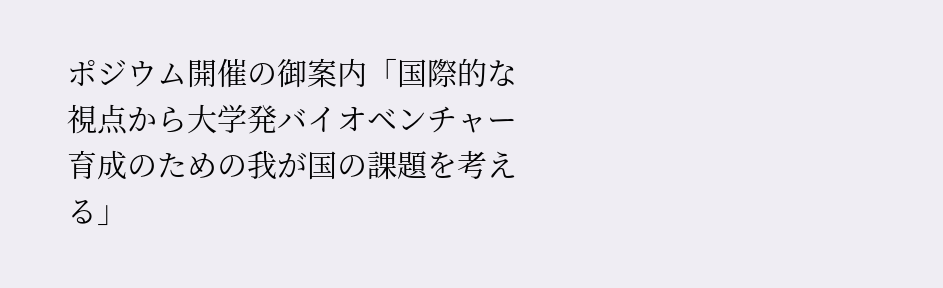ポジウム開催の御案内「国際的な視点から大学発バイオベンチャー育成のための我が国の課題を考える」